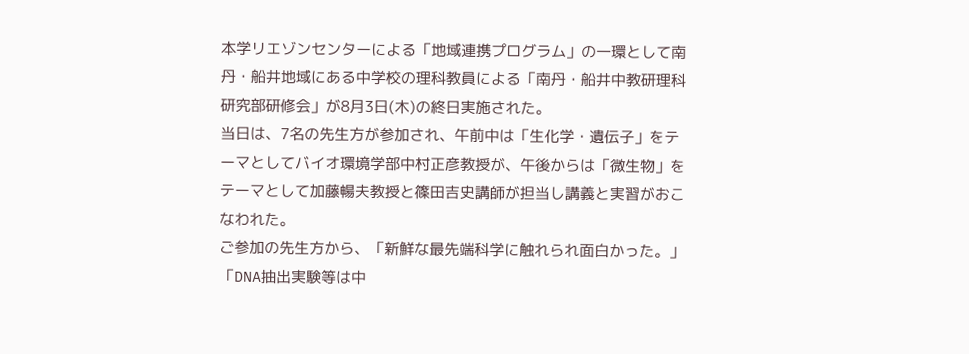本学リエゾンセンターによる「地域連携プログラム」の一環として南丹・船井地域にある中学校の理科教員による「南丹・船井中教研理科研究部研修会」が8月3日(木)の終日実施された。
当日は、7名の先生方が参加され、午前中は「生化学・遺伝子」をテーマとしてバイオ環境学部中村正彦教授が、午後からは「微生物」をテーマとして加藤暢夫教授と篠田吉史講師が担当し講義と実習がおこなわれた。
ご参加の先生方から、「新鮮な最先端科学に触れられ面白かった。」「DNA抽出実験等は中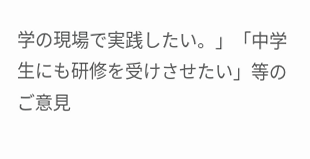学の現場で実践したい。」「中学生にも研修を受けさせたい」等のご意見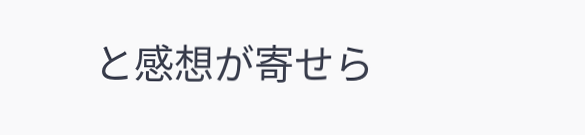と感想が寄せら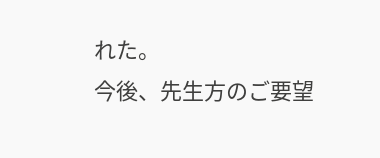れた。
今後、先生方のご要望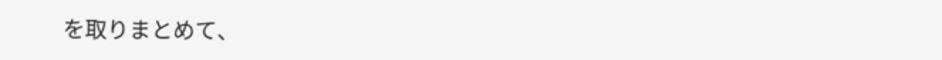を取りまとめて、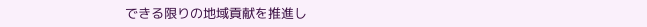できる限りの地域貢献を推進し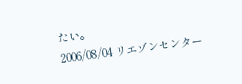たい。
2006/08/04 リエゾンセンター